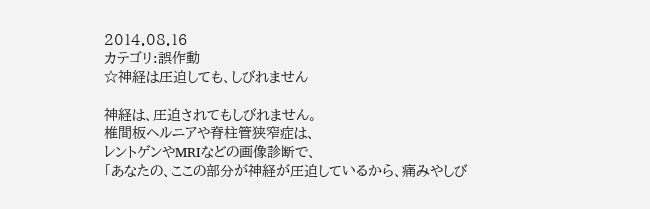2014.08.16
カテゴリ:誤作動
☆神経は圧迫しても、しびれません

神経は、圧迫されてもしびれません。
椎間板ヘルニアや脊柱管狭窄症は、
レントゲンやMRIなどの画像診断で、
「あなたの、ここの部分が神経が圧迫しているから、痛みやしび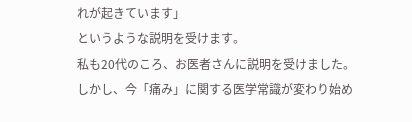れが起きています」
というような説明を受けます。
私も20代のころ、お医者さんに説明を受けました。
しかし、今「痛み」に関する医学常識が変わり始め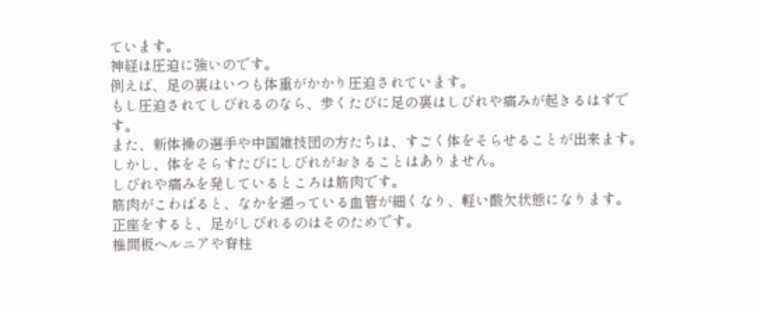ています。
神経は圧迫に強いのです。
例えば、足の裏はいつも体重がかかり圧迫されています。
もし圧迫されてしびれるのなら、歩くたびに足の裏はしびれや痛みが起きるはずです。
また、新体操の選手や中国雑技団の方たちは、すごく体をそらせることが出来ます。
しかし、体をそらすたびにしびれがおきることはありません。
しびれや痛みを発しているところは筋肉です。
筋肉がこわばると、なかを通っている血管が細くなり、軽い酸欠状態になります。
正座をすると、足がしびれるのはそのためです。
椎間板ヘルニアや脊柱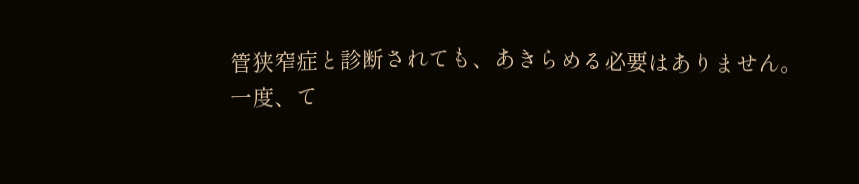管狭窄症と診断されても、あきらめる必要はありません。
一度、て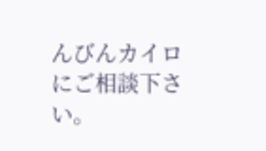んびんカイロにご相談下さい。